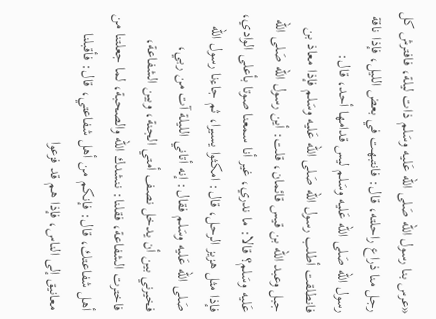«عرس بنا رسول الله صَلى الله عَليه وسَلم ذات ليلة، فافترش كل رجل منا ذراع راحلته، قال: فانتبهت في بعض الليل، فإذا ناقة رسول الله صَلى الله عَليه وسَلم ليس قدامها أحد، قال: فانطلقت أطلب رسول الله صَلى الله عَليه وسَلم فإذا معاذ بن جبل وعبد الله بن قيس قائمان، قلت: أين رسول الله صَلى الله عَليه وسَلم؟ قالا: ما ندري، غير أنا سمعنا صوتا بأعلى الوادي، فإذا مثل هزيز الرحل، قال: امكثوا يسيرا، ثم جاءنا رسول الله صَلى الله عَليه وسَلم فقال: إنه أتاني الليلة آت من ربي، فخيرني بين أن يدخل نصف أمتي الجنة، وبين الشفاعة، فاخترت الشفاعة، فقلنا: ننشدك الله والصحبة، لما جعلتنا من أهل شفاعتك، قال: فإنكم من أهل شفاعتي، قال: فأقبلنا معانيق إلى الناس، فإذا هم قد فزعوا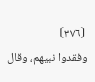⦗٣٧٦⦘
وفقدوا نبيهم، وقال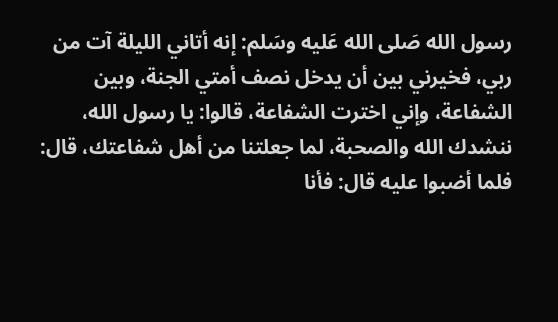رسول الله صَلى الله عَليه وسَلم: إنه أتاني الليلة آت من ربي، فخيرني بين أن يدخل نصف أمتي الجنة، وبين الشفاعة، وإني اخترت الشفاعة، قالوا: يا رسول الله، ننشدك الله والصحبة، لما جعلتنا من أهل شفاعتك، قال: فلما أضبوا عليه قال: فأنا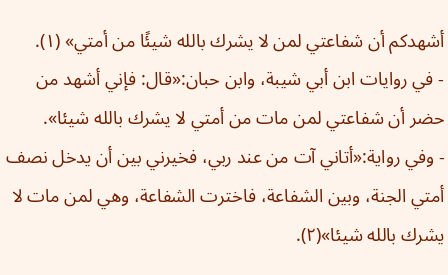أشهدكم أن شفاعتي لمن لا يشرك بالله شيئًا من أمتي» (١).
- في روايات ابن أبي شيبة، وابن حبان:«قال: فإني أشهد من حضر أن شفاعتي لمن مات من أمتي لا يشرك بالله شيئا».
- وفي رواية:«أتاني آت من عند ربي، فخيرني بين أن يدخل نصف أمتي الجنة، وبين الشفاعة، فاخترت الشفاعة، وهي لمن مات لا يشرك بالله شيئا»(٢).